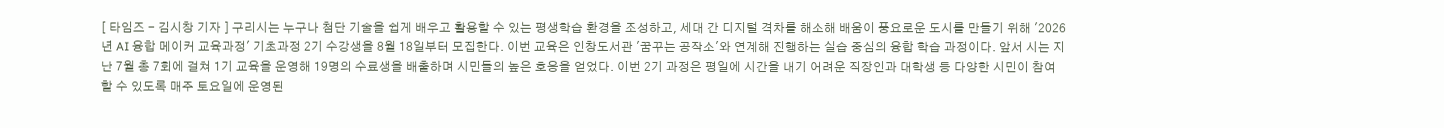[ 타임즈 - 김시창 기자 ] 구리시는 누구나 첨단 기술을 쉽게 배우고 활용할 수 있는 평생학습 환경을 조성하고, 세대 간 디지털 격차를 해소해 배움이 풍요로운 도시를 만들기 위해 '2026년 AI 융합 메이커 교육과정' 기초과정 2기 수강생을 8월 18일부터 모집한다. 이번 교육은 인창도서관 '꿈꾸는 공작소'와 연계해 진행하는 실습 중심의 융합 학습 과정이다. 앞서 시는 지난 7월 총 7회에 걸쳐 1기 교육을 운영해 19명의 수료생을 배출하며 시민들의 높은 호응을 얻었다. 이번 2기 과정은 평일에 시간을 내기 어려운 직장인과 대학생 등 다양한 시민이 참여할 수 있도록 매주 토요일에 운영된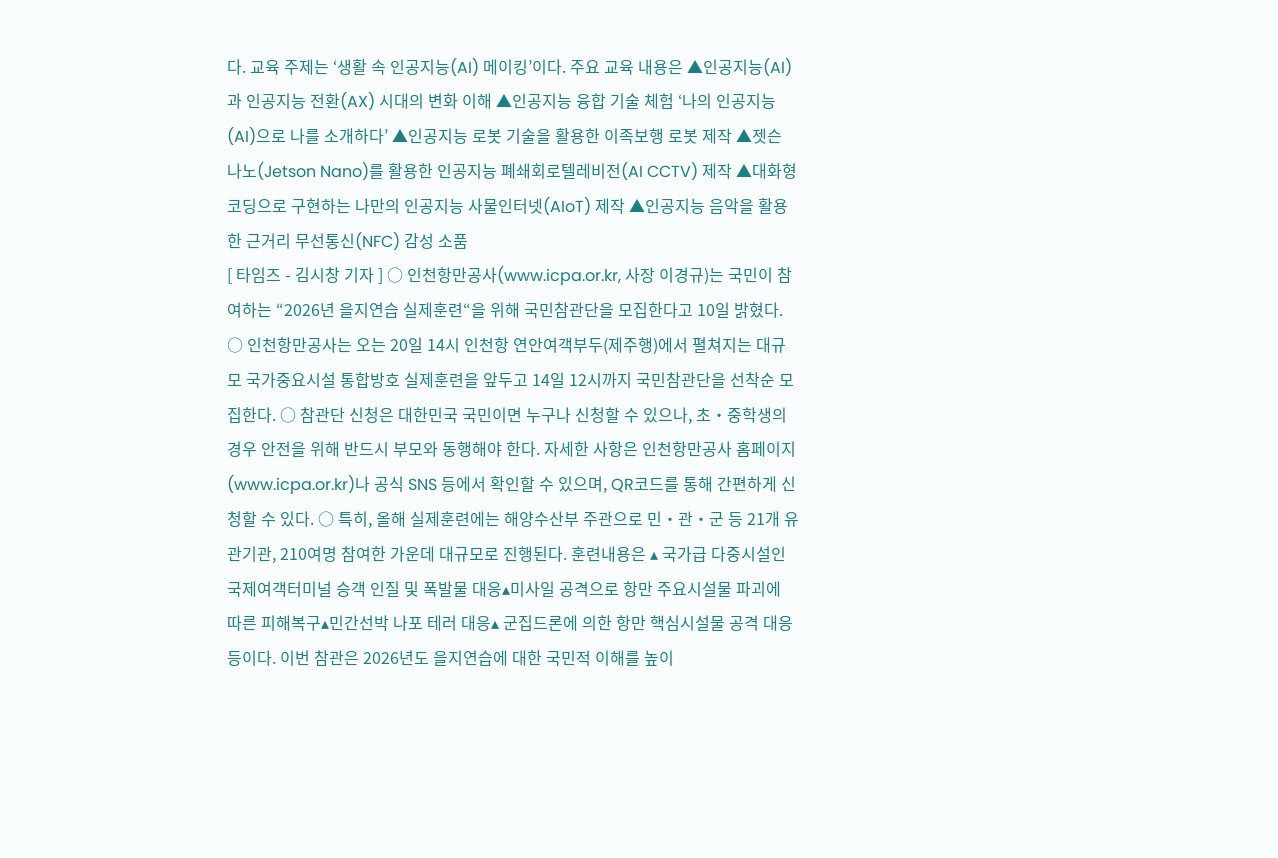다. 교육 주제는 ‘생활 속 인공지능(AI) 메이킹’이다. 주요 교육 내용은 ▲인공지능(AI)과 인공지능 전환(AX) 시대의 변화 이해 ▲인공지능 융합 기술 체험 ‘나의 인공지능(AI)으로 나를 소개하다’ ▲인공지능 로봇 기술을 활용한 이족보행 로봇 제작 ▲젯슨 나노(Jetson Nano)를 활용한 인공지능 폐쇄회로텔레비전(AI CCTV) 제작 ▲대화형 코딩으로 구현하는 나만의 인공지능 사물인터넷(AIoT) 제작 ▲인공지능 음악을 활용한 근거리 무선통신(NFC) 감성 소품
[ 타임즈 - 김시창 기자 ] ○ 인천항만공사(www.icpa.or.kr, 사장 이경규)는 국민이 참여하는 “2026년 을지연습 실제훈련“을 위해 국민참관단을 모집한다고 10일 밝혔다. ○ 인천항만공사는 오는 20일 14시 인천항 연안여객부두(제주행)에서 펼쳐지는 대규모 국가중요시설 통합방호 실제훈련을 앞두고 14일 12시까지 국민참관단을 선착순 모집한다. ○ 참관단 신청은 대한민국 국민이면 누구나 신청할 수 있으나, 초‧중학생의 경우 안전을 위해 반드시 부모와 동행해야 한다. 자세한 사항은 인천항만공사 홈페이지(www.icpa.or.kr)나 공식 SNS 등에서 확인할 수 있으며, QR코드를 통해 간편하게 신청할 수 있다. ○ 특히, 올해 실제훈련에는 해양수산부 주관으로 민‧관‧군 등 21개 유관기관, 210여명 참여한 가운데 대규모로 진행된다. 훈련내용은 ▴ 국가급 다중시설인 국제여객터미널 승객 인질 및 폭발물 대응▴미사일 공격으로 항만 주요시설물 파괴에 따른 피해복구▴민간선박 나포 테러 대응▴ 군집드론에 의한 항만 핵심시설물 공격 대응 등이다. 이번 참관은 2026년도 을지연습에 대한 국민적 이해를 높이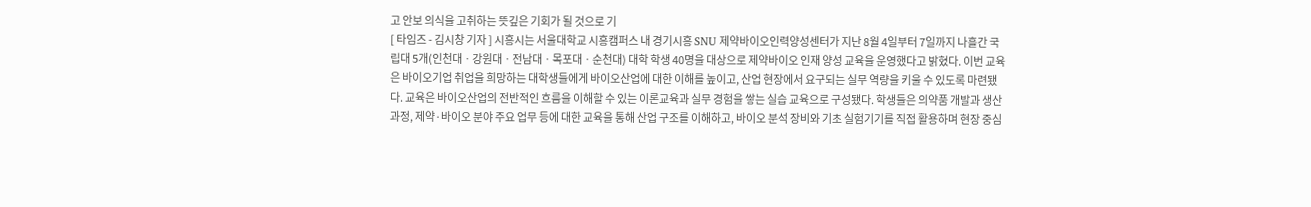고 안보 의식을 고취하는 뜻깊은 기회가 될 것으로 기
[ 타임즈 - 김시창 기자 ] 시흥시는 서울대학교 시흥캠퍼스 내 경기시흥 SNU 제약바이오인력양성센터가 지난 8월 4일부터 7일까지 나흘간 국립대 5개(인천대ㆍ강원대ㆍ전남대ㆍ목포대ㆍ순천대) 대학 학생 40명을 대상으로 제약바이오 인재 양성 교육을 운영했다고 밝혔다. 이번 교육은 바이오기업 취업을 희망하는 대학생들에게 바이오산업에 대한 이해를 높이고, 산업 현장에서 요구되는 실무 역량을 키울 수 있도록 마련됐다. 교육은 바이오산업의 전반적인 흐름을 이해할 수 있는 이론교육과 실무 경험을 쌓는 실습 교육으로 구성됐다. 학생들은 의약품 개발과 생산 과정, 제약·바이오 분야 주요 업무 등에 대한 교육을 통해 산업 구조를 이해하고, 바이오 분석 장비와 기초 실험기기를 직접 활용하며 현장 중심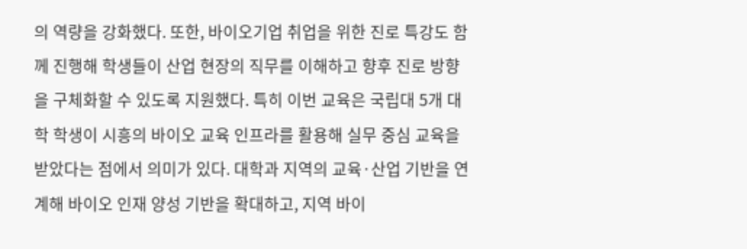의 역량을 강화했다. 또한, 바이오기업 취업을 위한 진로 특강도 함께 진행해 학생들이 산업 현장의 직무를 이해하고 향후 진로 방향을 구체화할 수 있도록 지원했다. 특히 이번 교육은 국립대 5개 대학 학생이 시흥의 바이오 교육 인프라를 활용해 실무 중심 교육을 받았다는 점에서 의미가 있다. 대학과 지역의 교육·산업 기반을 연계해 바이오 인재 양성 기반을 확대하고, 지역 바이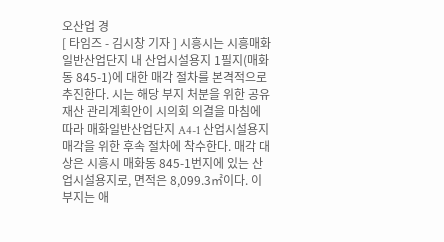오산업 경
[ 타임즈 - 김시창 기자 ] 시흥시는 시흥매화일반산업단지 내 산업시설용지 1필지(매화동 845-1)에 대한 매각 절차를 본격적으로 추진한다. 시는 해당 부지 처분을 위한 공유재산 관리계획안이 시의회 의결을 마침에 따라 매화일반산업단지 A4-1 산업시설용지 매각을 위한 후속 절차에 착수한다. 매각 대상은 시흥시 매화동 845-1번지에 있는 산업시설용지로, 면적은 8,099.3㎡이다. 이 부지는 애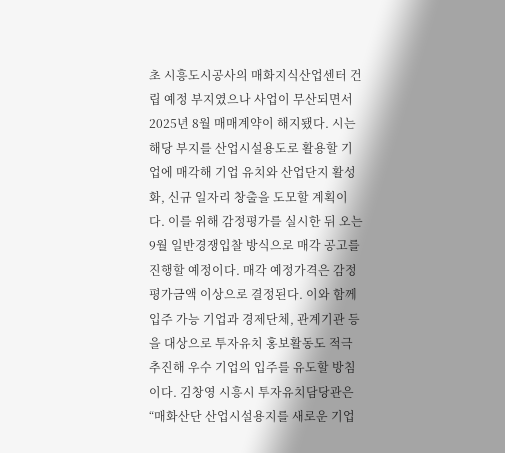초 시흥도시공사의 매화지식산업센터 건립 예정 부지였으나 사업이 무산되면서 2025년 8월 매매계약이 해지됐다. 시는 해당 부지를 산업시설용도로 활용할 기업에 매각해 기업 유치와 산업단지 활성화, 신규 일자리 창출을 도모할 계획이다. 이를 위해 감정평가를 실시한 뒤 오는 9월 일반경쟁입찰 방식으로 매각 공고를 진행할 예정이다. 매각 예정가격은 감정평가금액 이상으로 결정된다. 이와 함께 입주 가능 기업과 경제단체, 관계기관 등을 대상으로 투자유치 홍보활동도 적극 추진해 우수 기업의 입주를 유도할 방침이다. 김창영 시흥시 투자유치담당관은 “매화산단 산업시설용지를 새로운 기업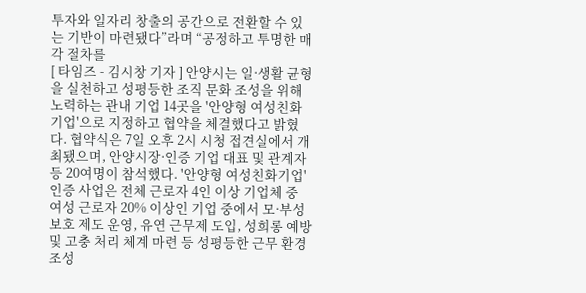투자와 일자리 창출의 공간으로 전환할 수 있는 기반이 마련됐다”라며 “공정하고 투명한 매각 절차를
[ 타임즈 - 김시창 기자 ] 안양시는 일·생활 균형을 실천하고 성평등한 조직 문화 조성을 위해 노력하는 관내 기업 14곳을 '안양형 여성친화기업'으로 지정하고 협약을 체결했다고 밝혔다. 협약식은 7일 오후 2시 시청 접견실에서 개최됐으며, 안양시장·인증 기업 대표 및 관계자 등 20여명이 참석했다. '안양형 여성친화기업' 인증 사업은 전체 근로자 4인 이상 기업체 중 여성 근로자 20% 이상인 기업 중에서 모·부성 보호 제도 운영, 유연 근무제 도입, 성희롱 예방 및 고충 처리 체계 마련 등 성평등한 근무 환경 조성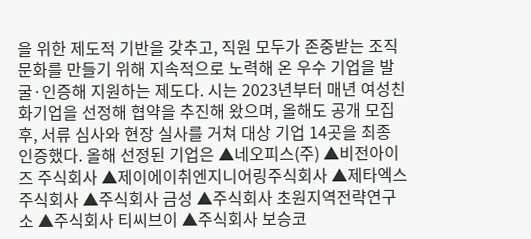을 위한 제도적 기반을 갖추고, 직원 모두가 존중받는 조직 문화를 만들기 위해 지속적으로 노력해 온 우수 기업을 발굴·인증해 지원하는 제도다. 시는 2023년부터 매년 여성친화기업을 선정해 협약을 추진해 왔으며, 올해도 공개 모집 후, 서류 심사와 현장 실사를 거쳐 대상 기업 14곳을 최종 인증했다. 올해 선정된 기업은 ▲네오피스(주) ▲비전아이즈 주식회사 ▲제이에이취엔지니어링주식회사 ▲제타엑스 주식회사 ▲주식회사 금성 ▲주식회사 초원지역전략연구소 ▲주식회사 티씨브이 ▲주식회사 보승코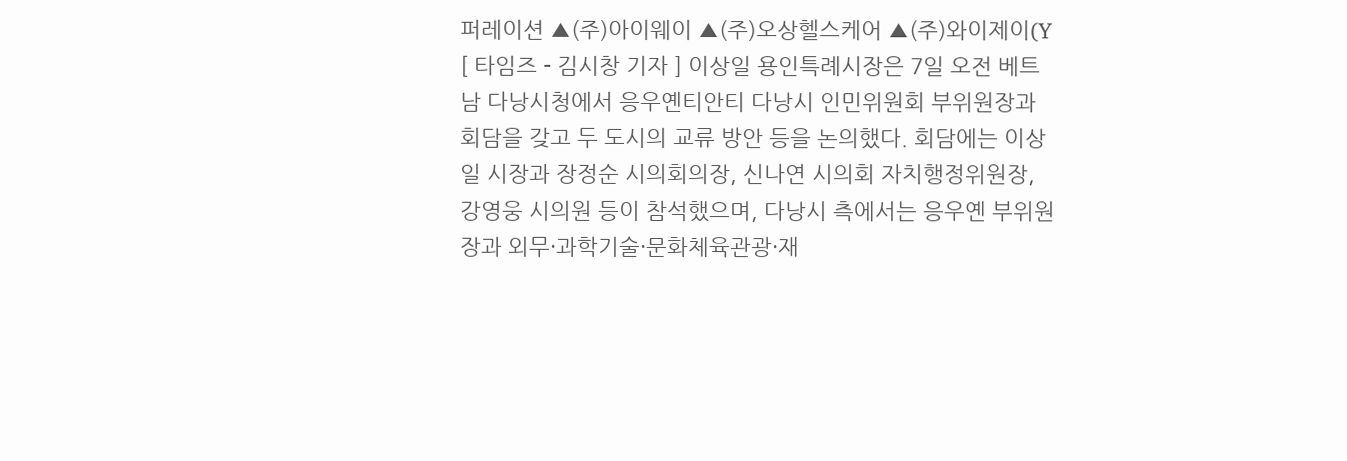퍼레이션 ▲(주)아이웨이 ▲(주)오상헬스케어 ▲(주)와이제이(Y
[ 타임즈 - 김시창 기자 ] 이상일 용인특례시장은 7일 오전 베트남 다낭시청에서 응우옌티안티 다낭시 인민위원회 부위원장과 회담을 갖고 두 도시의 교류 방안 등을 논의했다. 회담에는 이상일 시장과 장정순 시의회의장, 신나연 시의회 자치행정위원장, 강영웅 시의원 등이 참석했으며, 다낭시 측에서는 응우옌 부위원장과 외무·과학기술·문화체육관광·재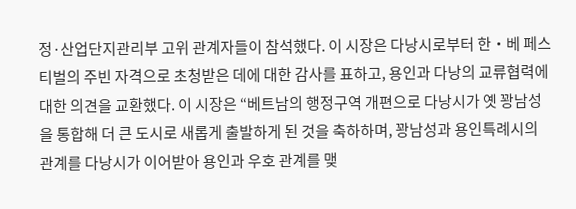정·산업단지관리부 고위 관계자들이 참석했다. 이 시장은 다낭시로부터 한‧베 페스티벌의 주빈 자격으로 초청받은 데에 대한 감사를 표하고, 용인과 다낭의 교류협력에 대한 의견을 교환했다. 이 시장은 “베트남의 행정구역 개편으로 다낭시가 옛 꽝남성을 통합해 더 큰 도시로 새롭게 출발하게 된 것을 축하하며, 꽝남성과 용인특례시의 관계를 다낭시가 이어받아 용인과 우호 관계를 맺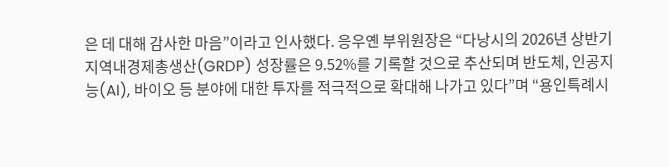은 데 대해 감사한 마음”이라고 인사했다. 응우옌 부위원장은 “다낭시의 2026년 상반기 지역내경제총생산(GRDP) 성장률은 9.52%를 기록할 것으로 추산되며 반도체, 인공지능(AI), 바이오 등 분야에 대한 투자를 적극적으로 확대해 나가고 있다”며 “용인특례시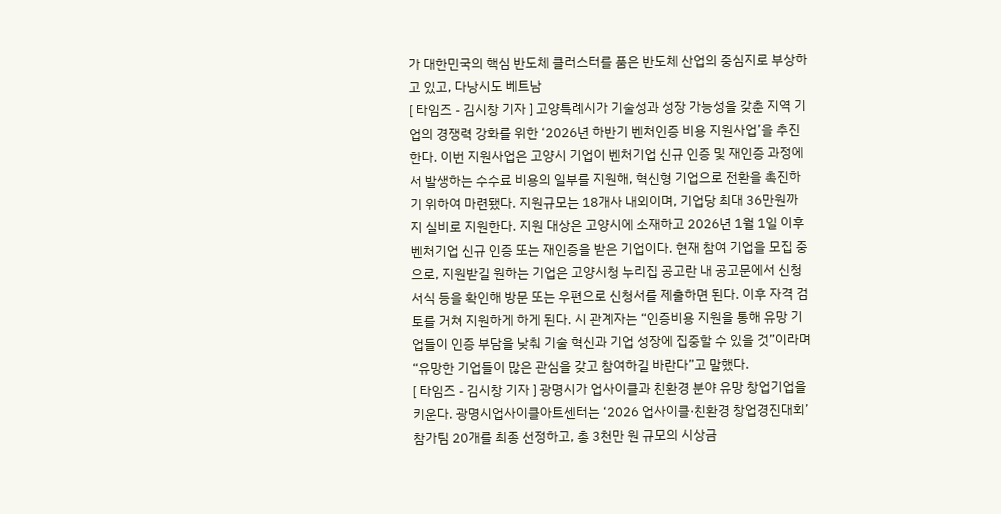가 대한민국의 핵심 반도체 클러스터를 품은 반도체 산업의 중심지로 부상하고 있고, 다낭시도 베트남
[ 타임즈 - 김시창 기자 ] 고양특례시가 기술성과 성장 가능성을 갖춘 지역 기업의 경쟁력 강화를 위한 ‘2026년 하반기 벤처인증 비용 지원사업’을 추진한다. 이번 지원사업은 고양시 기업이 벤처기업 신규 인증 및 재인증 과정에서 발생하는 수수료 비용의 일부를 지원해, 혁신형 기업으로 전환을 촉진하기 위하여 마련됐다. 지원규모는 18개사 내외이며, 기업당 최대 36만원까지 실비로 지원한다. 지원 대상은 고양시에 소재하고 2026년 1월 1일 이후 벤처기업 신규 인증 또는 재인증을 받은 기업이다. 현재 참여 기업을 모집 중으로, 지원받길 원하는 기업은 고양시청 누리집 공고란 내 공고문에서 신청 서식 등을 확인해 방문 또는 우편으로 신청서를 제출하면 된다. 이후 자격 검토를 거쳐 지원하게 하게 된다. 시 관계자는 “인증비용 지원을 통해 유망 기업들이 인증 부담을 낮춰 기술 혁신과 기업 성장에 집중할 수 있을 것”이라며 “유망한 기업들이 많은 관심을 갖고 참여하길 바란다”고 말했다.
[ 타임즈 - 김시창 기자 ] 광명시가 업사이클과 친환경 분야 유망 창업기업을 키운다. 광명시업사이클아트센터는 ‘2026 업사이클·친환경 창업경진대회’ 참가팀 20개를 최종 선정하고, 총 3천만 원 규모의 시상금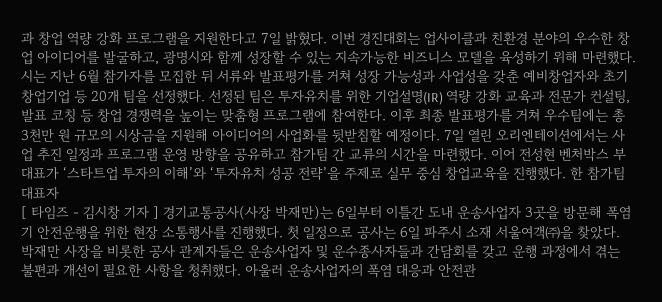과 창업 역량 강화 프로그램을 지원한다고 7일 밝혔다. 이번 경진대회는 업사이클과 친환경 분야의 우수한 창업 아이디어를 발굴하고, 광명시와 함께 성장할 수 있는 지속가능한 비즈니스 모델을 육성하기 위해 마련했다. 시는 지난 6월 참가자를 모집한 뒤 서류와 발표평가를 거쳐 성장 가능성과 사업성을 갖춘 예비창업자와 초기 창업기업 등 20개 팀을 선정했다. 선정된 팀은 투자유치를 위한 기업설명(IR) 역량 강화 교육과 전문가 컨설팅, 발표 코칭 등 창업 경쟁력을 높이는 맞춤형 프로그램에 참여한다. 이후 최종 발표평가를 거쳐 우수팀에는 총 3천만 원 규모의 시상금을 지원해 아이디어의 사업화를 뒷받침할 예정이다. 7일 열린 오리엔테이션에서는 사업 추진 일정과 프로그램 운영 방향을 공유하고 참가팀 간 교류의 시간을 마련했다. 이어 전성현 벤처박스 부대표가 ‘스타트업 투자의 이해’와 ‘투자유치 성공 전략’을 주제로 실무 중심 창업교육을 진행했다. 한 참가팀 대표자
[ 타임즈 - 김시창 기자 ] 경기교통공사(사장 박재만)는 6일부터 이틀간 도내 운송사업자 3곳을 방문해 폭염기 안전운행을 위한 현장 소통행사를 진행했다. 첫 일정으로 공사는 6일 파주시 소재 서울여객㈜을 찾았다. 박재만 사장을 비롯한 공사 관계자들은 운송사업자 및 운수종사자들과 간담회를 갖고 운행 과정에서 겪는 불편과 개선이 필요한 사항을 청취했다. 아울러 운송사업자의 폭염 대응과 안전관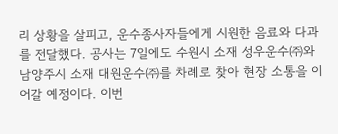리 상황을 살피고, 운수종사자들에게 시원한 음료와 다과를 전달했다. 공사는 7일에도 수원시 소재 성우운수㈜와 남양주시 소재 대원운수㈜를 차례로 찾아 현장 소통을 이어갈 예정이다. 이번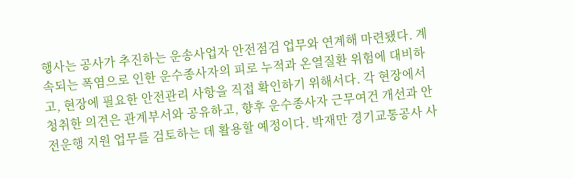행사는 공사가 추진하는 운송사업자 안전점검 업무와 연계해 마련됐다. 계속되는 폭염으로 인한 운수종사자의 피로 누적과 온열질환 위험에 대비하고, 현장에 필요한 안전관리 사항을 직접 확인하기 위해서다. 각 현장에서 청취한 의견은 관계부서와 공유하고, 향후 운수종사자 근무여건 개선과 안전운행 지원 업무를 검토하는 데 활용할 예정이다. 박재만 경기교통공사 사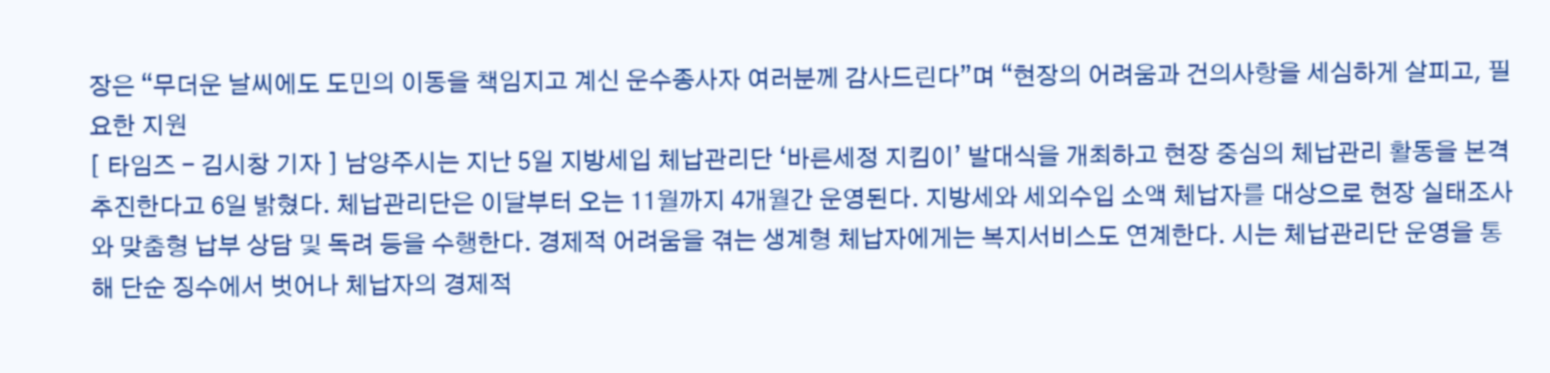장은 “무더운 날씨에도 도민의 이동을 책임지고 계신 운수종사자 여러분께 감사드린다”며 “현장의 어려움과 건의사항을 세심하게 살피고, 필요한 지원
[ 타임즈 - 김시창 기자 ] 남양주시는 지난 5일 지방세입 체납관리단 ‘바른세정 지킴이’ 발대식을 개최하고 현장 중심의 체납관리 활동을 본격 추진한다고 6일 밝혔다. 체납관리단은 이달부터 오는 11월까지 4개월간 운영된다. 지방세와 세외수입 소액 체납자를 대상으로 현장 실태조사와 맞춤형 납부 상담 및 독려 등을 수행한다. 경제적 어려움을 겪는 생계형 체납자에게는 복지서비스도 연계한다. 시는 체납관리단 운영을 통해 단순 징수에서 벗어나 체납자의 경제적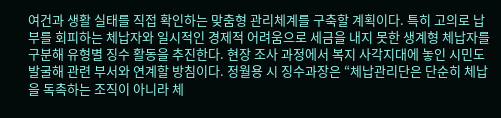여건과 생활 실태를 직접 확인하는 맞춤형 관리체계를 구축할 계획이다. 특히 고의로 납부를 회피하는 체납자와 일시적인 경제적 어려움으로 세금을 내지 못한 생계형 체납자를 구분해 유형별 징수 활동을 추진한다. 현장 조사 과정에서 복지 사각지대에 놓인 시민도 발굴해 관련 부서와 연계할 방침이다. 정월용 시 징수과장은 “체납관리단은 단순히 체납을 독촉하는 조직이 아니라 체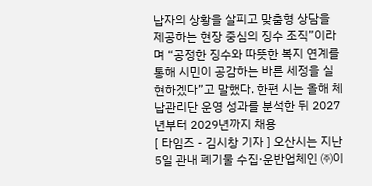납자의 상황을 살피고 맞춤형 상담을 제공하는 현장 중심의 징수 조직”이라며 “공정한 징수와 따뜻한 복지 연계를 통해 시민이 공감하는 바른 세정을 실현하겠다”고 말했다. 한편 시는 올해 체납관리단 운영 성과를 분석한 뒤 2027년부터 2029년까지 채용
[ 타임즈 - 김시창 기자 ] 오산시는 지난 5일 관내 폐기물 수집·운반업체인 ㈜이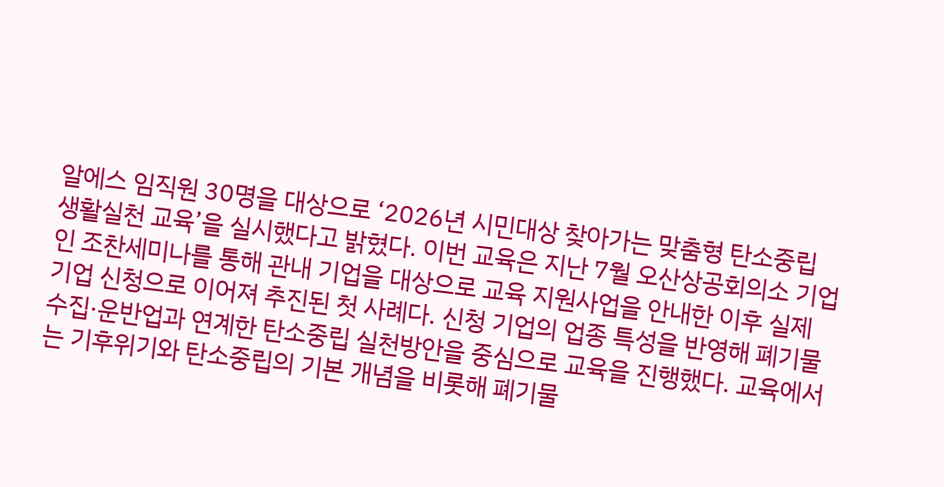알에스 임직원 30명을 대상으로 ‘2026년 시민대상 찾아가는 맞춤형 탄소중립 생활실천 교육’을 실시했다고 밝혔다. 이번 교육은 지난 7월 오산상공회의소 기업인 조찬세미나를 통해 관내 기업을 대상으로 교육 지원사업을 안내한 이후 실제 기업 신청으로 이어져 추진된 첫 사례다. 신청 기업의 업종 특성을 반영해 폐기물 수집·운반업과 연계한 탄소중립 실천방안을 중심으로 교육을 진행했다. 교육에서는 기후위기와 탄소중립의 기본 개념을 비롯해 폐기물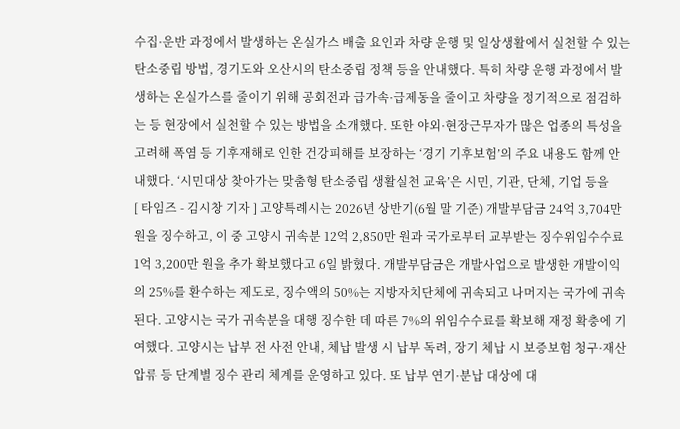수집·운반 과정에서 발생하는 온실가스 배출 요인과 차량 운행 및 일상생활에서 실천할 수 있는 탄소중립 방법, 경기도와 오산시의 탄소중립 정책 등을 안내했다. 특히 차량 운행 과정에서 발생하는 온실가스를 줄이기 위해 공회전과 급가속·급제동을 줄이고 차량을 정기적으로 점검하는 등 현장에서 실천할 수 있는 방법을 소개했다. 또한 야외·현장근무자가 많은 업종의 특성을 고려해 폭염 등 기후재해로 인한 건강피해를 보장하는 ‘경기 기후보험’의 주요 내용도 함께 안내했다. ‘시민대상 찾아가는 맞춤형 탄소중립 생활실천 교육’은 시민, 기관, 단체, 기업 등을
[ 타임즈 - 김시창 기자 ] 고양특례시는 2026년 상반기(6월 말 기준) 개발부담금 24억 3,704만 원을 징수하고, 이 중 고양시 귀속분 12억 2,850만 원과 국가로부터 교부받는 징수위임수수료 1억 3,200만 원을 추가 확보했다고 6일 밝혔다. 개발부담금은 개발사업으로 발생한 개발이익의 25%를 환수하는 제도로, 징수액의 50%는 지방자치단체에 귀속되고 나머지는 국가에 귀속된다. 고양시는 국가 귀속분을 대행 징수한 데 따른 7%의 위임수수료를 확보해 재정 확충에 기여했다. 고양시는 납부 전 사전 안내, 체납 발생 시 납부 독려, 장기 체납 시 보증보험 청구·재산 압류 등 단계별 징수 관리 체계를 운영하고 있다. 또 납부 연기·분납 대상에 대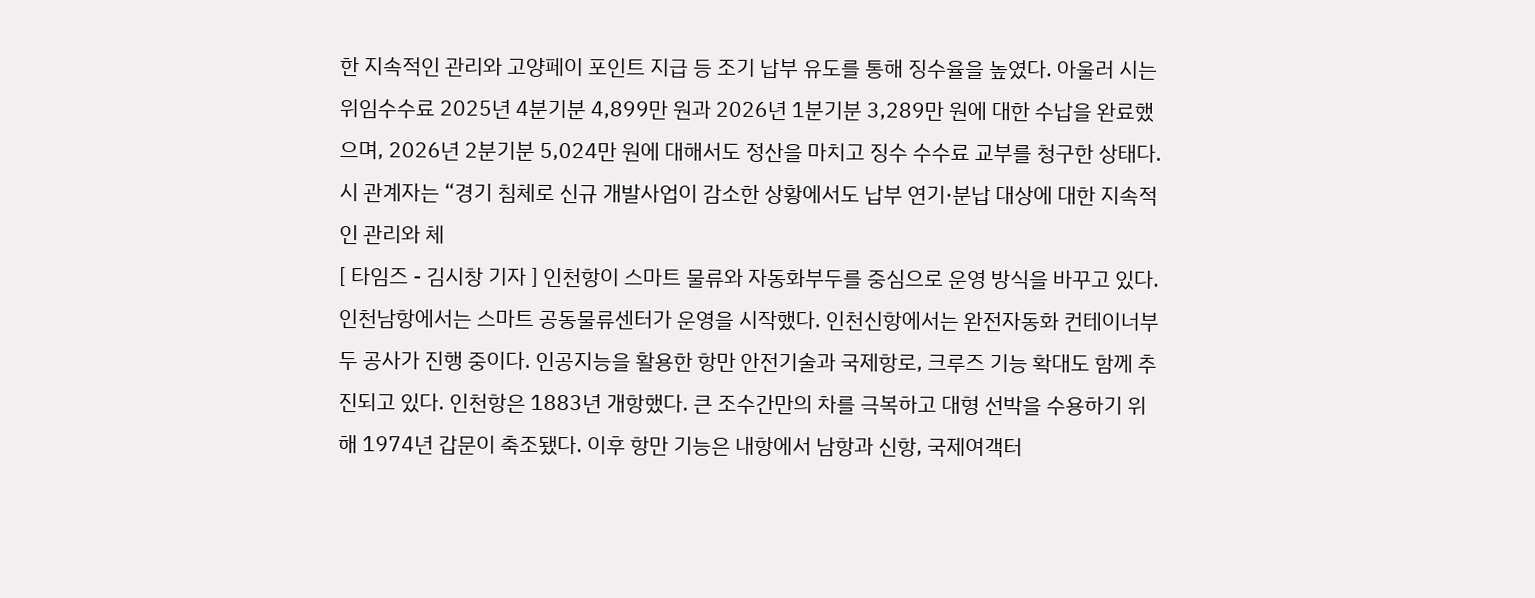한 지속적인 관리와 고양페이 포인트 지급 등 조기 납부 유도를 통해 징수율을 높였다. 아울러 시는 위임수수료 2025년 4분기분 4,899만 원과 2026년 1분기분 3,289만 원에 대한 수납을 완료했으며, 2026년 2분기분 5,024만 원에 대해서도 정산을 마치고 징수 수수료 교부를 청구한 상태다. 시 관계자는 “경기 침체로 신규 개발사업이 감소한 상황에서도 납부 연기·분납 대상에 대한 지속적인 관리와 체
[ 타임즈 - 김시창 기자 ] 인천항이 스마트 물류와 자동화부두를 중심으로 운영 방식을 바꾸고 있다. 인천남항에서는 스마트 공동물류센터가 운영을 시작했다. 인천신항에서는 완전자동화 컨테이너부두 공사가 진행 중이다. 인공지능을 활용한 항만 안전기술과 국제항로, 크루즈 기능 확대도 함께 추진되고 있다. 인천항은 1883년 개항했다. 큰 조수간만의 차를 극복하고 대형 선박을 수용하기 위해 1974년 갑문이 축조됐다. 이후 항만 기능은 내항에서 남항과 신항, 국제여객터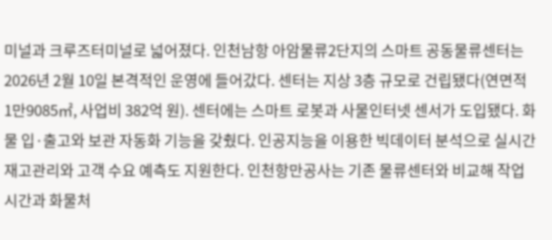미널과 크루즈터미널로 넓어졌다. 인천남항 아암물류2단지의 스마트 공동물류센터는 2026년 2월 10일 본격적인 운영에 들어갔다. 센터는 지상 3층 규모로 건립됐다(연면적 1만9085㎡, 사업비 382억 원). 센터에는 스마트 로봇과 사물인터넷 센서가 도입됐다. 화물 입·출고와 보관 자동화 기능을 갖췄다. 인공지능을 이용한 빅데이터 분석으로 실시간 재고관리와 고객 수요 예측도 지원한다. 인천항만공사는 기존 물류센터와 비교해 작업시간과 화물처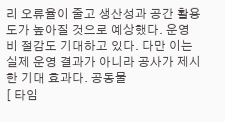리 오류율이 줄고 생산성과 공간 활용도가 높아질 것으로 예상했다. 운영비 절감도 기대하고 있다. 다만 이는 실제 운영 결과가 아니라 공사가 제시한 기대 효과다. 공동물
[ 타임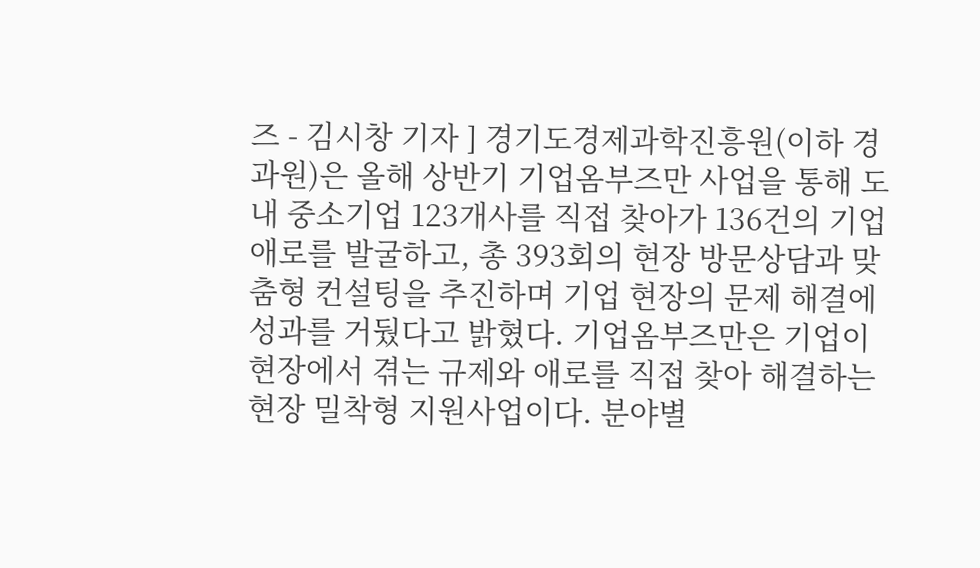즈 - 김시창 기자 ] 경기도경제과학진흥원(이하 경과원)은 올해 상반기 기업옴부즈만 사업을 통해 도내 중소기업 123개사를 직접 찾아가 136건의 기업 애로를 발굴하고, 총 393회의 현장 방문상담과 맞춤형 컨설팅을 추진하며 기업 현장의 문제 해결에 성과를 거뒀다고 밝혔다. 기업옴부즈만은 기업이 현장에서 겪는 규제와 애로를 직접 찾아 해결하는 현장 밀착형 지원사업이다. 분야별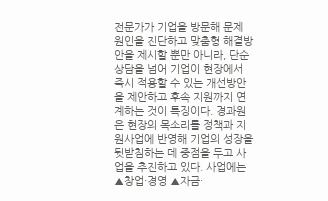전문가가 기업을 방문해 문제 원인을 진단하고 맞춤형 해결방안을 제시할 뿐만 아니라, 단순 상담을 넘어 기업이 현장에서 즉시 적용할 수 있는 개선방안을 제안하고 후속 지원까지 연계하는 것이 특징이다. 경과원은 현장의 목소리를 정책과 지원사업에 반영해 기업의 성장을 뒷받침하는 데 중점을 두고 사업을 추진하고 있다. 사업에는 ▲창업·경영 ▲자금·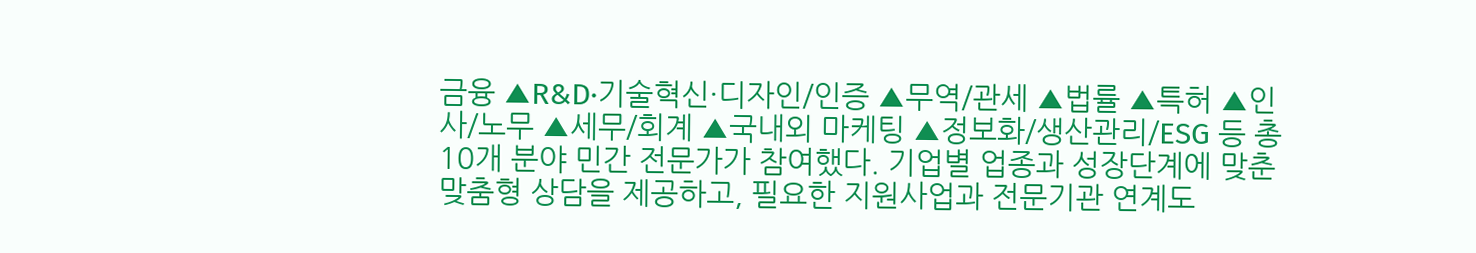금융 ▲R&D·기술혁신·디자인/인증 ▲무역/관세 ▲법률 ▲특허 ▲인사/노무 ▲세무/회계 ▲국내외 마케팅 ▲정보화/생산관리/ESG 등 총 10개 분야 민간 전문가가 참여했다. 기업별 업종과 성장단계에 맞춘 맞춤형 상담을 제공하고, 필요한 지원사업과 전문기관 연계도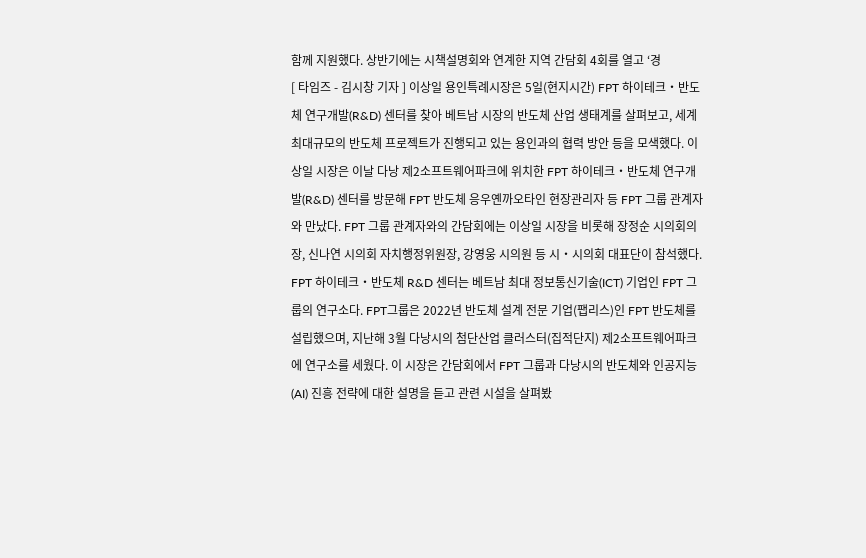함께 지원했다. 상반기에는 시책설명회와 연계한 지역 간담회 4회를 열고 ‘경
[ 타임즈 - 김시창 기자 ] 이상일 용인특례시장은 5일(현지시간) FPT 하이테크‧반도체 연구개발(R&D) 센터를 찾아 베트남 시장의 반도체 산업 생태계를 살펴보고, 세계 최대규모의 반도체 프로젝트가 진행되고 있는 용인과의 협력 방안 등을 모색했다. 이상일 시장은 이날 다낭 제2소프트웨어파크에 위치한 FPT 하이테크‧반도체 연구개발(R&D) 센터를 방문해 FPT 반도체 응우옌까오타인 현장관리자 등 FPT 그룹 관계자와 만났다. FPT 그룹 관계자와의 간담회에는 이상일 시장을 비롯해 장정순 시의회의장, 신나연 시의회 자치행정위원장, 강영웅 시의원 등 시‧시의회 대표단이 참석했다. FPT 하이테크‧반도체 R&D 센터는 베트남 최대 정보통신기술(ICT) 기업인 FPT 그룹의 연구소다. FPT그룹은 2022년 반도체 설계 전문 기업(팹리스)인 FPT 반도체를 설립했으며, 지난해 3월 다낭시의 첨단산업 클러스터(집적단지) 제2소프트웨어파크에 연구소를 세웠다. 이 시장은 간담회에서 FPT 그룹과 다낭시의 반도체와 인공지능(AI) 진흥 전략에 대한 설명을 듣고 관련 시설을 살펴봤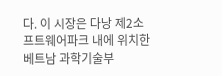다. 이 시장은 다낭 제2소프트웨어파크 내에 위치한 베트남 과학기술부